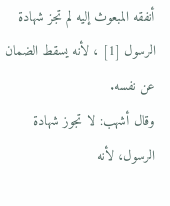أنفقه المبعوث إليه لم تجز شهادة الرسول [1] ، لأنه يسقط الضمان عن نفسه.
وقال أشهب: لا تجوز شهادة الرسول، لأنه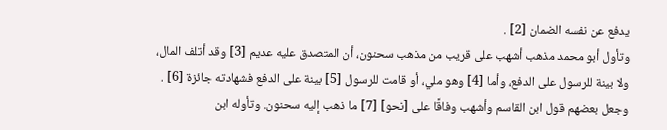يدفع عن نفسه الضمان [2] .
وتأول أبو محمد مذهب أشهب على قريب من مذهب سحنون، أن المتصدق عليه عديم [3] وقد أتلف المال، ولا بينة للرسول على الدفع، وأما [4] وهو ملي، أو قامت للرسول [5] بينة على الدفع فشهادته جائزة [6] .
وجعل بعضهم قول ابن القاسم وأشهب وفاقًا على [نحو] [7] ما ذهب إليه سحنون. وتأوله ابن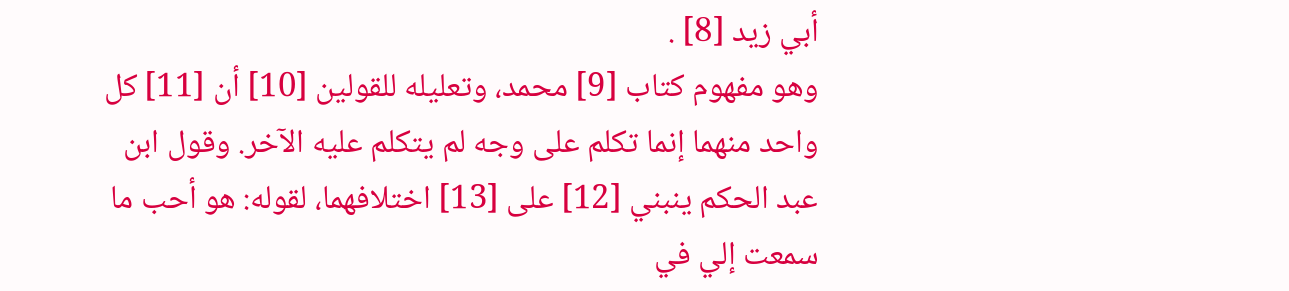أبي زيد [8] .
وهو مفهوم كتاب [9] محمد، وتعليله للقولين [10] أن [11] كل واحد منهما إنما تكلم على وجه لم يتكلم عليه الآخر. وقول ابن عبد الحكم ينبني [12] على [13] اختلافهما، لقوله: هو أحب ما سمعت إلي في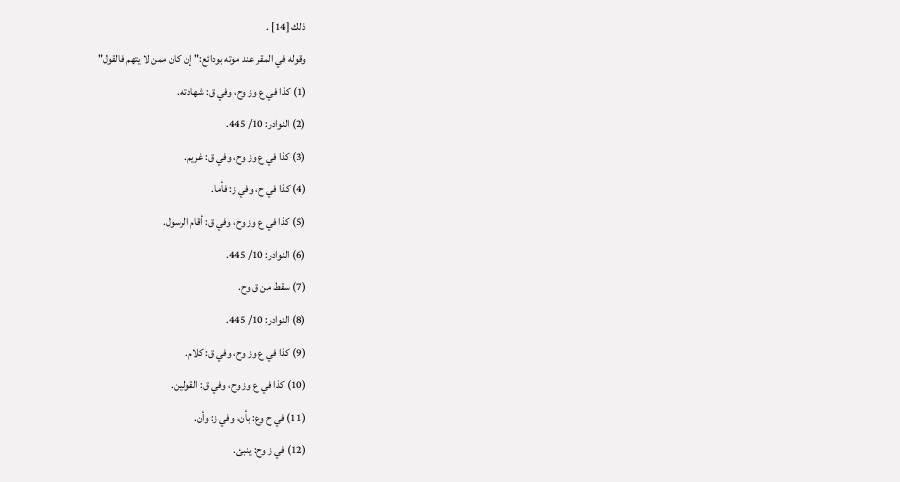ذلك [14] .
وقوله في المقر عند موته بودائع:"إن كان ممن لا يتهم فالقول"
(1) كذا في ع وز وح، وفي ق: شهادته.
(2) النوادر: 10/ 445.
(3) كذا في ع وز وح، وفي ق: غريم.
(4) كذا في ح، وفي ز: فأما.
(5) كذا في ع وز وح، وفي ق: أقام الرسول.
(6) النوادر: 10/ 445.
(7) سقط من ق وح.
(8) النوادر: 10/ 445.
(9) كذا في ع وز وح، وفي ق: كلام.
(10) كذا في ع وز وح، وفي ق: القولين.
(11) في ح وع: بأن، وفي ز: وأن.
(12) في ز وح: ينبئ.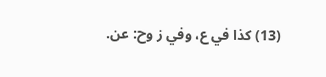(13) كذا في ع، وفي ز وح: عن.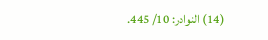(14) النوادر: 10/ 445.